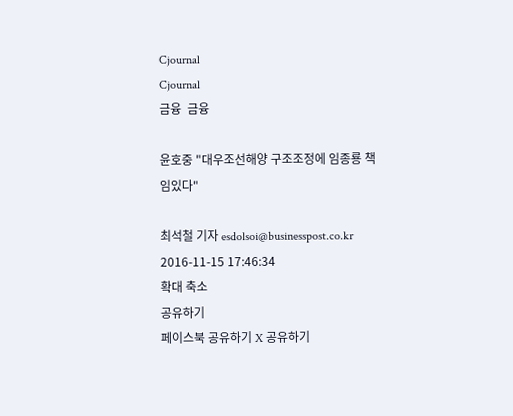Cjournal
Cjournal
금융  금융

윤호중 "대우조선해양 구조조정에 임종룡 책임있다"

최석철 기자 esdolsoi@businesspost.co.kr 2016-11-15 17:46:34
확대 축소
공유하기
페이스북 공유하기 X 공유하기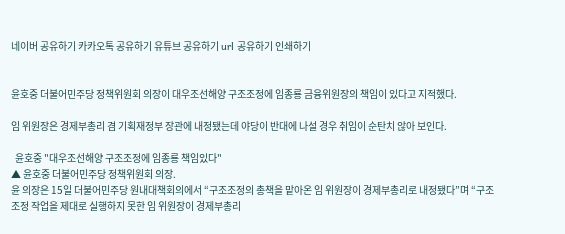네이버 공유하기 카카오톡 공유하기 유튜브 공유하기 url 공유하기 인쇄하기


윤호중 더불어민주당 정책위원회 의장이 대우조선해양 구조조정에 임종룡 금융위원장의 책임이 있다고 지적했다.

임 위원장은 경제부총리 겸 기획재정부 장관에 내정됐는데 야당이 반대에 나설 경우 취임이 순탄치 않아 보인다.

  윤호중 "대우조선해양 구조조정에 임종룡 책임있다"
▲ 윤호중 더불어민주당 정책위원회 의장.
윤 의장은 15일 더불어민주당 원내대책회의에서 “구조조정의 총책을 맡아온 임 위원장이 경제부총리로 내정됐다”며 “구조조정 작업을 제대로 실행하지 못한 임 위원장이 경제부총리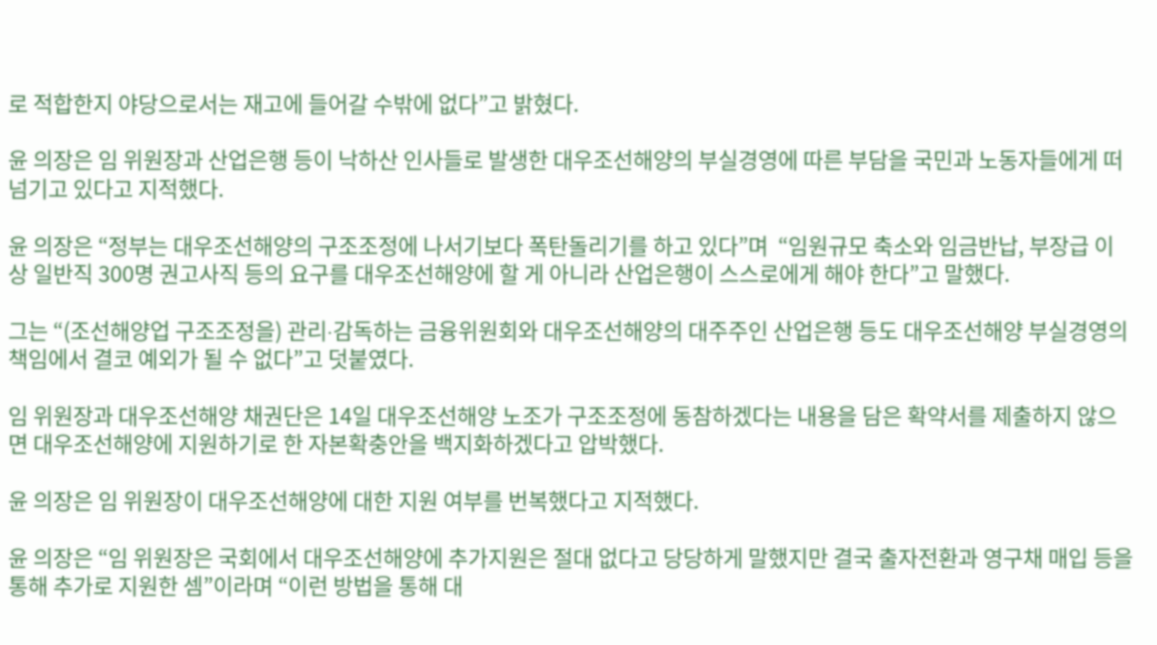로 적합한지 야당으로서는 재고에 들어갈 수밖에 없다”고 밝혔다.

윤 의장은 임 위원장과 산업은행 등이 낙하산 인사들로 발생한 대우조선해양의 부실경영에 따른 부담을 국민과 노동자들에게 떠넘기고 있다고 지적했다.

윤 의장은 “정부는 대우조선해양의 구조조정에 나서기보다 폭탄돌리기를 하고 있다”며  “임원규모 축소와 임금반납, 부장급 이상 일반직 300명 권고사직 등의 요구를 대우조선해양에 할 게 아니라 산업은행이 스스로에게 해야 한다”고 말했다.

그는 “(조선해양업 구조조정을) 관리∙감독하는 금융위원회와 대우조선해양의 대주주인 산업은행 등도 대우조선해양 부실경영의 책임에서 결코 예외가 될 수 없다”고 덧붙였다.

임 위원장과 대우조선해양 채권단은 14일 대우조선해양 노조가 구조조정에 동참하겠다는 내용을 담은 확약서를 제출하지 않으면 대우조선해양에 지원하기로 한 자본확충안을 백지화하겠다고 압박했다.

윤 의장은 임 위원장이 대우조선해양에 대한 지원 여부를 번복했다고 지적했다.

윤 의장은 “임 위원장은 국회에서 대우조선해양에 추가지원은 절대 없다고 당당하게 말했지만 결국 출자전환과 영구채 매입 등을 통해 추가로 지원한 셈”이라며 “이런 방법을 통해 대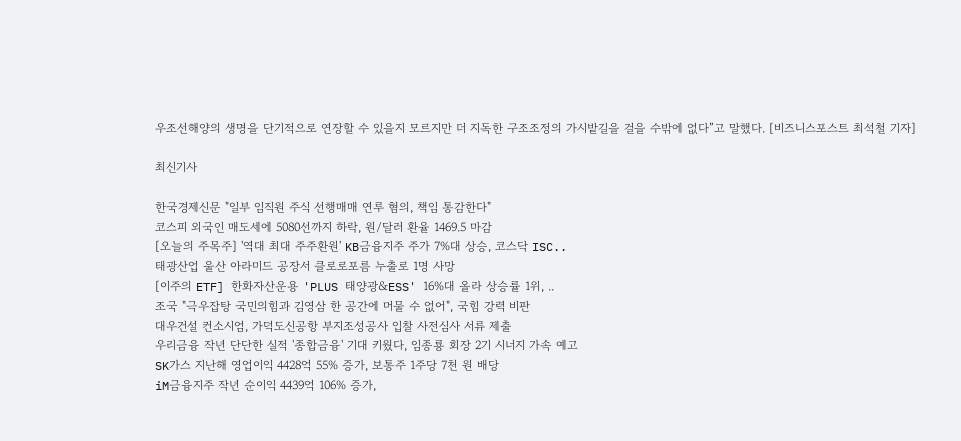우조선해양의 생명을 단기적으로 연장할 수 있을지 모르지만 더 지독한 구조조정의 가시밭길을 걸을 수밖에 없다”고 말했다. [비즈니스포스트 최석철 기자]

최신기사

한국경제신문 "일부 임직원 주식 선행매매 연루 혐의, 책임 통감한다"
코스피 외국인 매도세에 5080선까지 하락, 원/달러 환율 1469.5 마감
[오늘의 주목주] '역대 최대 주주환원' KB금융지주 주가 7%대 상승, 코스닥 ISC..
태광산업 울산 아라미드 공장서 클로로포름 누출로 1명 사망
[이주의 ETF] 한화자산운용 'PLUS 태양광&ESS' 16%대 올라 상승률 1위, ..
조국 "극우잡탕 국민의힘과 김영삼 한 공간에 머물 수 없어", 국힘 강력 비판
대우건설 컨소시엄, 가덕도신공항 부지조성공사 입찰 사전심사 서류 제출
우리금융 작년 단단한 실적 '종합금융' 기대 키웠다, 임종룡 회장 2기 시너지 가속 예고
SK가스 지난해 영업이익 4428억 55% 증가, 보통주 1주당 7천 원 배당
iM금융지주 작년 순이익 4439억 106% 증가,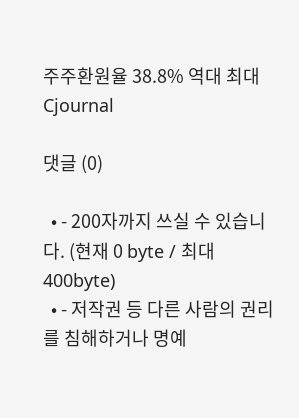주주환원율 38.8% 역대 최대
Cjournal

댓글 (0)

  • - 200자까지 쓰실 수 있습니다. (현재 0 byte / 최대 400byte)
  • - 저작권 등 다른 사람의 권리를 침해하거나 명예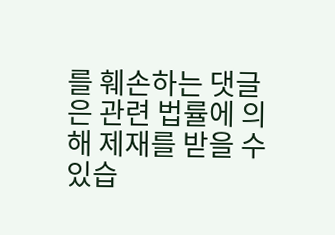를 훼손하는 댓글은 관련 법률에 의해 제재를 받을 수 있습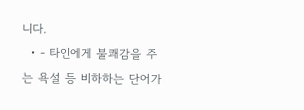니다.
  • - 타인에게 불쾌감을 주는 욕설 등 비하하는 단어가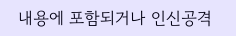내용에 포함되거나 인신공격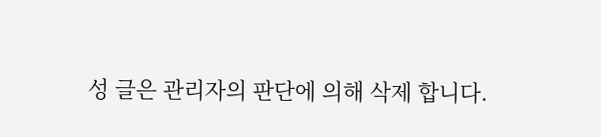성 글은 관리자의 판단에 의해 삭제 합니다.